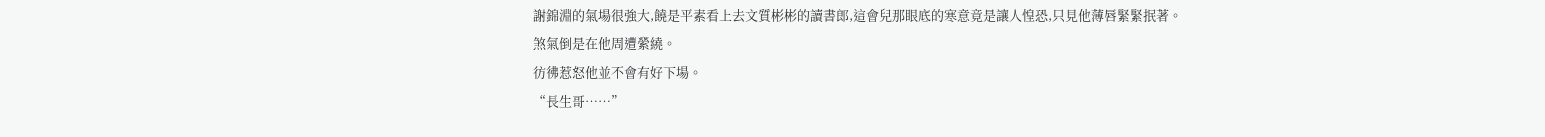謝錦淵的氣場很強大,饒是平素看上去文質彬彬的讀書郎,這會兒那眼底的寒意竟是讓人惶恐,只見他薄唇緊緊抿著。
煞氣倒是在他周遭縈繞。
彷彿惹怒他並不會有好下場。
“長生哥……”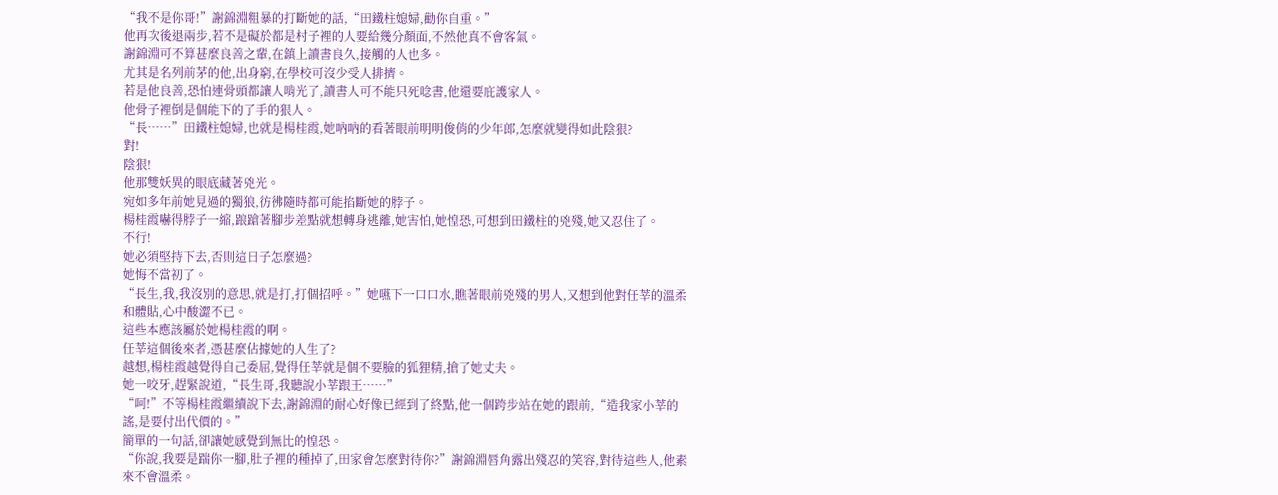“我不是你哥!”謝錦淵粗暴的打斷她的話,“田鐵柱媳婦,勸你自重。”
他再次後退兩步,若不是礙於都是村子裡的人要給幾分顏面,不然他真不會客氣。
謝錦淵可不算甚麼良善之輩,在鎮上讀書良久,接觸的人也多。
尤其是名列前茅的他,出身窮,在學校可沒少受人排擠。
若是他良善,恐怕連骨頭都讓人啃光了,讀書人可不能只死唸書,他還要庇護家人。
他骨子裡倒是個能下的了手的狠人。
“長……”田鐵柱媳婦,也就是楊桂霞,她吶吶的看著眼前明明俊俏的少年郎,怎麼就變得如此陰狠?
對!
陰狠!
他那雙妖異的眼底藏著兇光。
宛如多年前她見過的獨狼,彷彿隨時都可能掐斷她的脖子。
楊桂霞嚇得脖子一縮,踉蹌著腳步差點就想轉身逃離,她害怕,她惶恐,可想到田鐵柱的兇殘,她又忍住了。
不行!
她必須堅持下去,否則這日子怎麼過?
她悔不當初了。
“長生,我,我沒別的意思,就是打,打個招呼。”她嚥下一口口水,瞧著眼前兇殘的男人,又想到他對任莘的溫柔和體貼,心中酸澀不已。
這些本應該屬於她楊桂霞的啊。
任莘這個後來者,憑甚麼佔據她的人生了?
越想,楊桂霞越覺得自己委屈,覺得任莘就是個不要臉的狐狸精,搶了她丈夫。
她一咬牙,趕緊說道,“長生哥,我聽說小莘跟王……”
“呵!”不等楊桂霞繼續說下去,謝錦淵的耐心好像已經到了終點,他一個跨步站在她的跟前,“造我家小莘的謠,是要付出代價的。”
簡單的一句話,卻讓她感覺到無比的惶恐。
“你說,我要是踹你一腳,肚子裡的種掉了,田家會怎麼對待你?”謝錦淵唇角露出殘忍的笑容,對待這些人,他素來不會溫柔。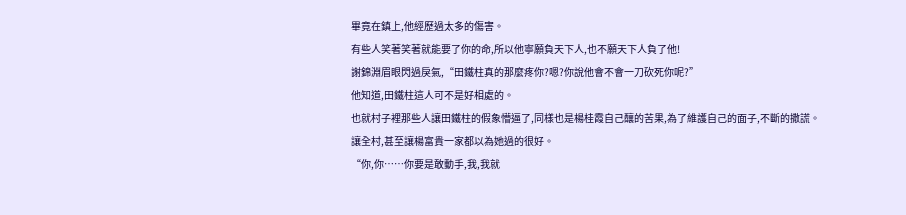畢竟在鎮上,他經歷過太多的傷害。
有些人笑著笑著就能要了你的命,所以他寧願負天下人,也不願天下人負了他!
謝錦淵眉眼閃過戾氣,“田鐵柱真的那麼疼你?嗯?你說他會不會一刀砍死你呢?”
他知道,田鐵柱這人可不是好相處的。
也就村子裡那些人讓田鐵柱的假象懵逼了,同樣也是楊桂霞自己釀的苦果,為了維護自己的面子,不斷的撒謊。
讓全村,甚至讓楊富貴一家都以為她過的很好。
“你,你……你要是敢動手,我,我就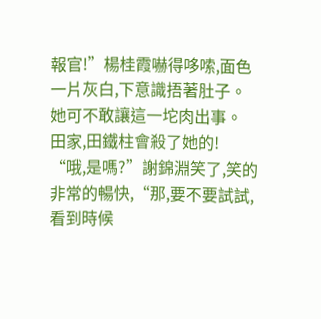報官!”楊桂霞嚇得哆嗦,面色一片灰白,下意識捂著肚子。
她可不敢讓這一坨肉出事。
田家,田鐵柱會殺了她的!
“哦,是嗎?”謝錦淵笑了,笑的非常的暢快,“那,要不要試試,看到時候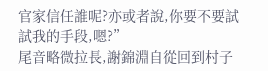官家信任誰呢?亦或者說,你要不要試試我的手段,嗯?”
尾音略微拉長,謝錦淵自從回到村子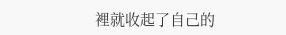裡就收起了自己的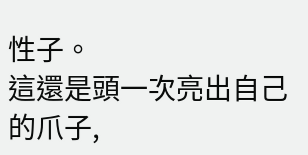性子。
這還是頭一次亮出自己的爪子,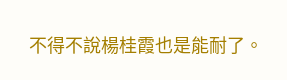不得不說楊桂霞也是能耐了。